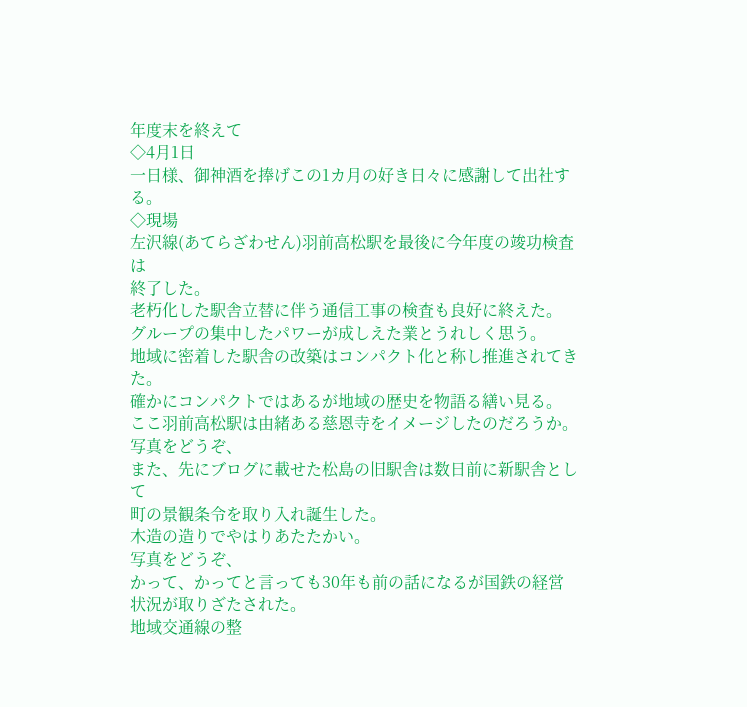年度末を終えて
◇4月1日
一日様、御神酒を捧げこの1カ月の好き日々に感謝して出社する。
◇現場
左沢線(あてらざわせん)羽前高松駅を最後に今年度の竣功検査は
終了した。
老朽化した駅舎立替に伴う通信工事の検査も良好に終えた。
グループの集中したパワーが成しえた業とうれしく思う。
地域に密着した駅舎の改築はコンパクト化と称し推進されてきた。
確かにコンパクトではあるが地域の歴史を物語る繕い見る。
ここ羽前高松駅は由緒ある慈恩寺をイメージしたのだろうか。
写真をどうぞ、
また、先にブログに載せた松島の旧駅舎は数日前に新駅舎として
町の景観条令を取り入れ誕生した。
木造の造りでやはりあたたかい。
写真をどうぞ、
かって、かってと言っても30年も前の話になるが国鉄の経営
状況が取りざたされた。
地域交通線の整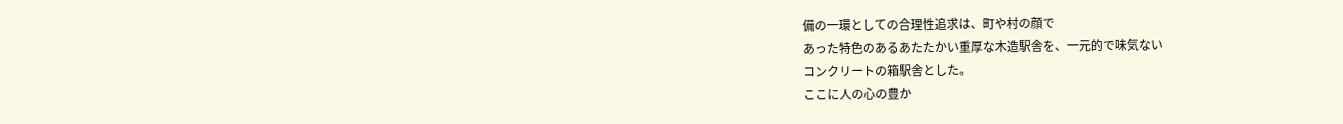備の一環としての合理性追求は、町や村の顔で
あった特色のあるあたたかい重厚な木造駅舎を、一元的で味気ない
コンクリートの箱駅舎とした。
ここに人の心の豊か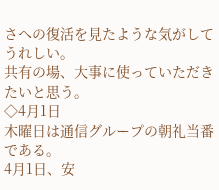さへの復活を見たような気がしてうれしい。
共有の場、大事に使っていただきたいと思う。
◇4月1日
木曜日は通信グループの朝礼当番である。
4月1日、安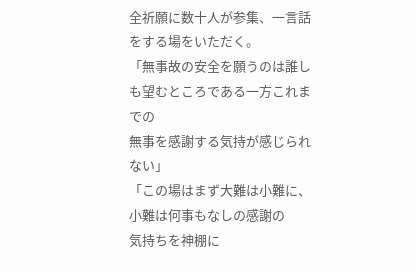全祈願に数十人が参集、一言話をする場をいただく。
「無事故の安全を願うのは誰しも望むところである一方これまでの
無事を感謝する気持が感じられない」
「この場はまず大難は小難に、小難は何事もなしの感謝の
気持ちを神棚に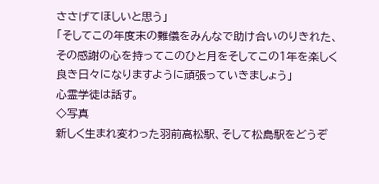ささげてほしいと思う」
「そしてこの年度末の難儀をみんなで助け合いのりきれた、
その感謝の心を持ってこのひと月をそしてこの1年を楽しく
良き日々になりますように頑張っていきましょう」
心霊学徒は話す。
◇写真
新しく生まれ変わった羽前高松駅、そして松島駅をどうぞ